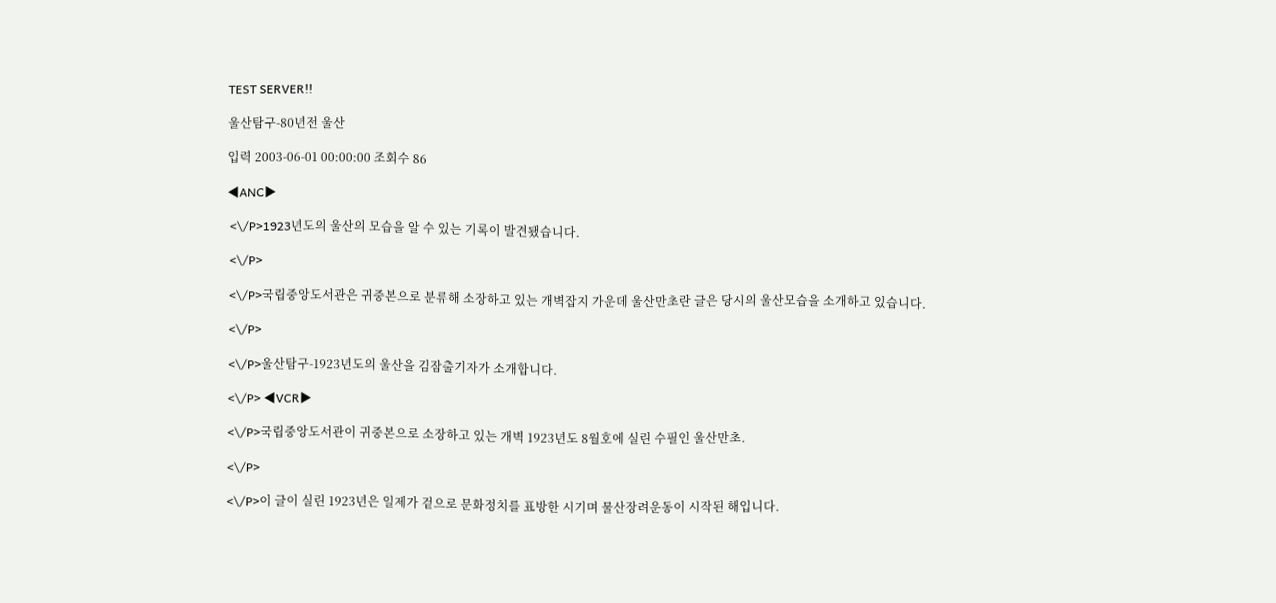TEST SERVER!!

울산탐구-80년전 울산

입력 2003-06-01 00:00:00 조회수 86

◀ANC▶

 <\/P>1923년도의 울산의 모습을 알 수 있는 기록이 발견됐습니다.

 <\/P>

 <\/P>국립중앙도서관은 귀중본으로 분류해 소장하고 있는 개벽잡지 가운데 울산만초란 글은 당시의 울산모습을 소개하고 있습니다.

 <\/P>

 <\/P>울산탐구-1923년도의 울산을 김잠출기자가 소개합니다.

 <\/P> ◀VCR▶

 <\/P>국립중앙도서관이 귀중본으로 소장하고 있는 개벽 1923년도 8월호에 실린 수필인 울산만초.

 <\/P>

 <\/P>이 글이 실린 1923년은 일제가 겉으로 문화정치를 표방한 시기며 물산장려운동이 시작된 해입니다.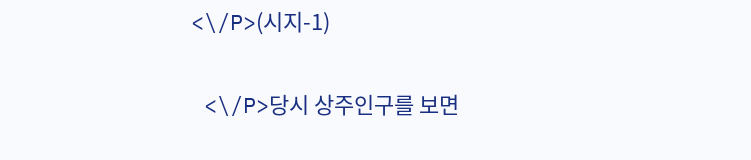<\/P>(시지-1)

 <\/P>당시 상주인구를 보면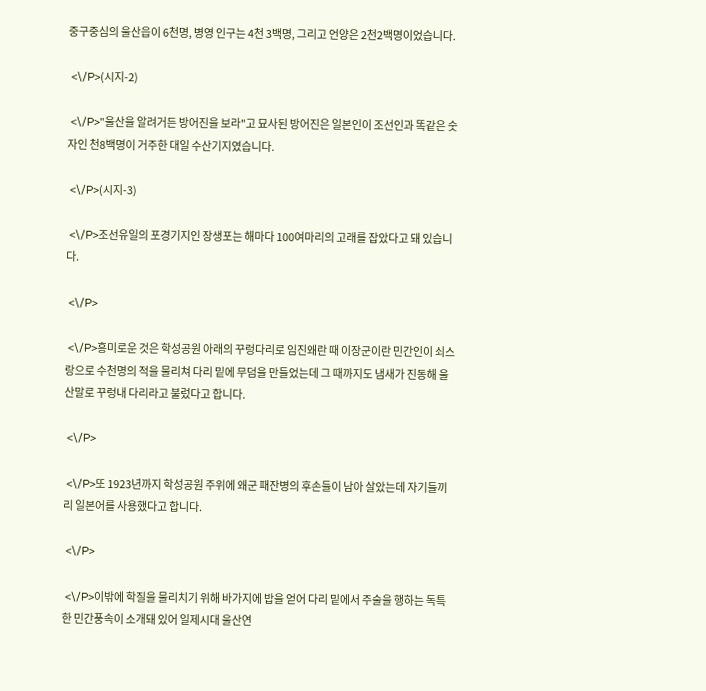중구중심의 울산읍이 6천명, 병영 인구는 4천 3백명, 그리고 언양은 2천2백명이었습니다.

 <\/P>(시지-2)

 <\/P>"울산을 알려거든 방어진을 보라"고 묘사된 방어진은 일본인이 조선인과 똑같은 숫자인 천8백명이 거주한 대일 수산기지였습니다.

 <\/P>(시지-3)

 <\/P>조선유일의 포경기지인 장생포는 해마다 100여마리의 고래를 잡았다고 돼 있습니다.

 <\/P>

 <\/P>흥미로운 것은 학성공원 아래의 꾸렁다리로 임진왜란 때 이장군이란 민간인이 쇠스랑으로 수천명의 적을 물리쳐 다리 밑에 무덤을 만들었는데 그 때까지도 냄새가 진동해 울산말로 꾸렁내 다리라고 불렀다고 합니다.

 <\/P>

 <\/P>또 1923년까지 학성공원 주위에 왜군 패잔병의 후손들이 남아 살았는데 자기들끼리 일본어를 사용했다고 합니다.

 <\/P>

 <\/P>이밖에 학질을 물리치기 위해 바가지에 밥을 얻어 다리 밑에서 주술을 행하는 독특한 민간풍속이 소개돼 있어 일제시대 울산연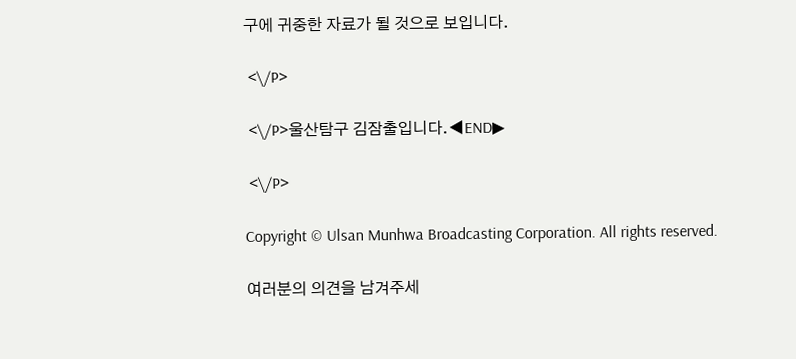구에 귀중한 자료가 될 것으로 보입니다.

 <\/P>

 <\/P>울산탐구 김잠출입니다.◀END▶

 <\/P>

Copyright © Ulsan Munhwa Broadcasting Corporation. All rights reserved.

여러분의 의견을 남겨주세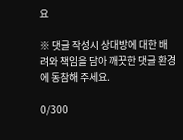요

※ 댓글 작성시 상대방에 대한 배려와 책임을 담아 깨끗한 댓글 환경에 동참해 주세요.

0/300